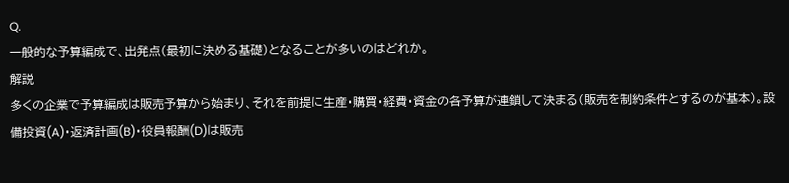Q.
一般的な予算編成で、出発点(最初に決める基礎)となることが多いのはどれか。
解説
多くの企業で予算編成は販売予算から始まり、それを前提に生産・購買・経費・資金の各予算が連鎖して決まる(販売を制約条件とするのが基本)。設備投資(A)・返済計画(B)・役員報酬(D)は販売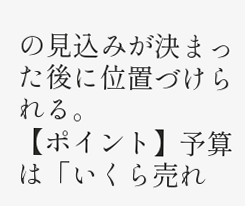の見込みが決まった後に位置づけられる。
【ポイント】予算は「いくら売れ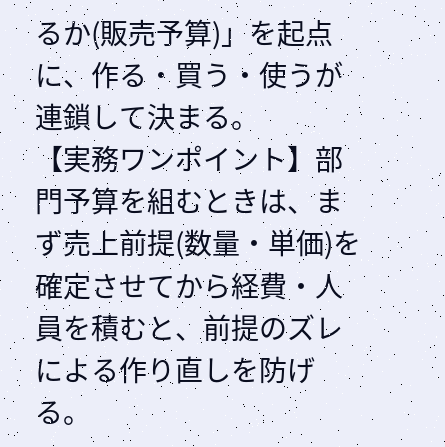るか(販売予算)」を起点に、作る・買う・使うが連鎖して決まる。
【実務ワンポイント】部門予算を組むときは、まず売上前提(数量・単価)を確定させてから経費・人員を積むと、前提のズレによる作り直しを防げる。